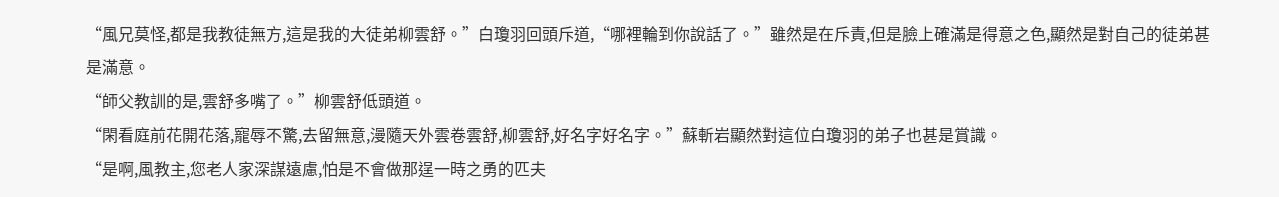“風兄莫怪,都是我教徒無方,這是我的大徒弟柳雲舒。”白瓊羽回頭斥道,“哪裡輪到你說話了。”雖然是在斥責,但是臉上確滿是得意之色,顯然是對自己的徒弟甚是滿意。
“師父教訓的是,雲舒多嘴了。”柳雲舒低頭道。
“閑看庭前花開花落,寵辱不驚,去留無意,漫隨天外雲卷雲舒,柳雲舒,好名字好名字。”蘇斬岩顯然對這位白瓊羽的弟子也甚是賞識。
“是啊,風教主,您老人家深謀遠慮,怕是不會做那逞一時之勇的匹夫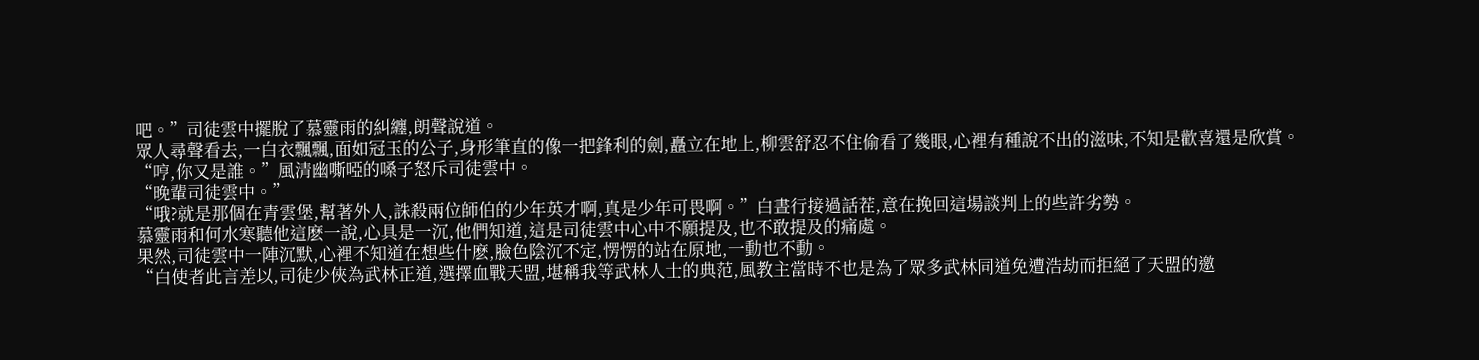吧。”司徒雲中擺脫了慕靈雨的糾纏,朗聲說道。
眾人尋聲看去,一白衣飄飄,面如冠玉的公子,身形筆直的像一把鋒利的劍,矗立在地上,柳雲舒忍不住偷看了幾眼,心裡有種說不出的滋味,不知是歡喜還是欣賞。
“哼,你又是誰。”風清幽嘶啞的嗓子怒斥司徒雲中。
“晚輩司徒雲中。”
“哦?就是那個在青雲堡,幫著外人,誅殺兩位師伯的少年英才啊,真是少年可畏啊。”白晝行接過話茬,意在挽回這場談判上的些許劣勢。
慕靈雨和何水寒聽他這麽一說,心具是一沉,他們知道,這是司徒雲中心中不願提及,也不敢提及的痛處。
果然,司徒雲中一陣沉默,心裡不知道在想些什麽,臉色陰沉不定,愣愣的站在原地,一動也不動。
“白使者此言差以,司徒少俠為武林正道,選擇血戰天盟,堪稱我等武林人士的典范,風教主當時不也是為了眾多武林同道免遭浩劫而拒絕了天盟的邀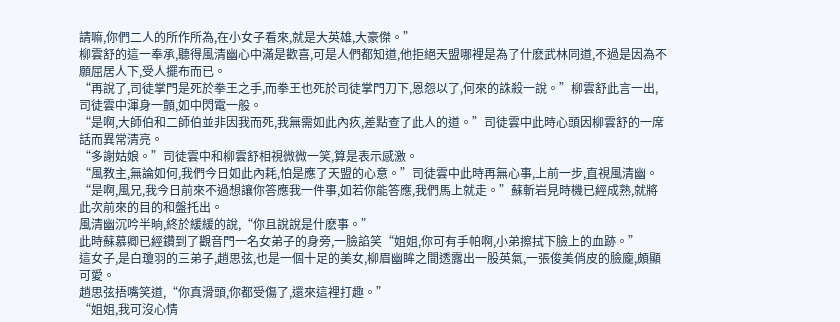請嘛,你們二人的所作所為,在小女子看來,就是大英雄,大豪傑。”
柳雲舒的這一奉承,聽得風清幽心中滿是歡喜,可是人們都知道,他拒絕天盟哪裡是為了什麽武林同道,不過是因為不願屈居人下,受人擺布而已。
“再說了,司徒掌門是死於拳王之手,而拳王也死於司徒掌門刀下,恩怨以了,何來的誅殺一說。”柳雲舒此言一出,司徒雲中渾身一顫,如中閃電一般。
“是啊,大師伯和二師伯並非因我而死,我無需如此內疚,差點查了此人的道。”司徒雲中此時心頭因柳雲舒的一席話而異常清亮。
“多謝姑娘。”司徒雲中和柳雲舒相視微微一笑,算是表示感激。
“風教主,無論如何,我們今日如此內耗,怕是應了天盟的心意。”司徒雲中此時再無心事,上前一步,直視風清幽。
“是啊,風兄,我今日前來不過想讓你答應我一件事,如若你能答應,我們馬上就走。”蘇斬岩見時機已經成熟,就將此次前來的目的和盤托出。
風清幽沉吟半晌,終於緩緩的說,“你且說說是什麽事。”
此時蘇慕卿已經鑽到了觀音門一名女弟子的身旁,一臉諂笑“姐姐,你可有手帕啊,小弟擦拭下臉上的血跡。”
這女子,是白瓊羽的三弟子,趙思弦,也是一個十足的美女,柳眉幽眸之間透露出一股英氣,一張俊美俏皮的臉龐,頗顯可愛。
趙思弦捂嘴笑道,“你真滑頭,你都受傷了,還來這裡打趣。”
“姐姐,我可沒心情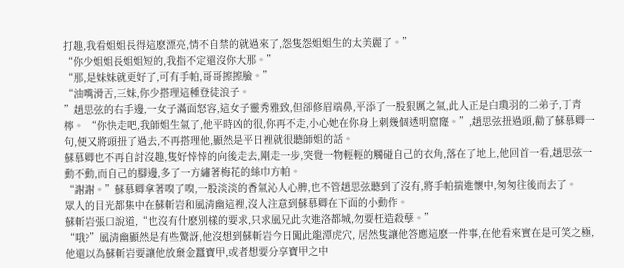打趣,我看姐姐長得這麽漂亮,情不自禁的就過來了,怨隻怨姐姐生的太美麗了。”
“你少姐姐長姐姐短的,我指不定還沒你大那。”
“那,是妹妹就更好了,可有手帕,哥哥擦擦臉。”
“油嘴滑舌,三妹,你少搭理這種登徒浪子。
”趙思弦的右手邊,一女子滿面怒容,這女子靈秀雅致,但卻修眉端鼻,平添了一股狠厲之氣,此人正是白瓊羽的二弟子,丁青檸。 “你快走吧,我師姐生氣了,他平時凶的很,你再不走,小心她在你身上刺幾個透明窟窿。”,趙思弦扭過頭,勸了蘇慕卿一句,便又將頭扭了過去,不再搭理他,顯然是平日裡就很聽師姐的話。
蘇慕卿也不再自討沒趣,隻好悻悻的向後走去,剛走一步,突覺一物輕輕的觸碰自己的衣角,落在了地上,他回首一看,趙思弦一動不動,而自己的腳邊,多了一方繡著梅花的絲巾方帕。
“謝謝。”蘇慕卿拿著嗅了嗅,一股淡淡的香氣沁人心脾,也不管趙思弦聽到了沒有,將手帕揣進懷中,匆匆往後而去了。
眾人的目光都集中在蘇斬岩和風清幽這裡,沒人注意到蘇慕卿在下面的小動作。
蘇斬岩張口說道,“也沒有什麽別樣的要求,只求風兄此次進洛都城,勿要枉造殺孽。”
“哦?”風清幽顯然是有些驚訝,他沒想到蘇斬岩今日闖此龍潭虎穴, 居然隻讓他答應這麽一件事,在他看來實在是可笑之極,他還以為蘇斬岩要讓他放棄金蠶寶甲,或者想要分享寶甲之中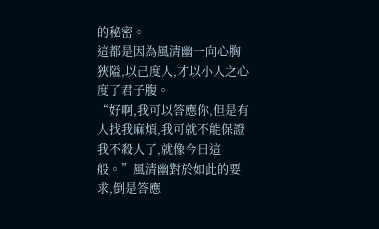的秘密。
這都是因為風清幽一向心胸狹隘,以己度人,才以小人之心度了君子腹。
“好啊,我可以答應你,但是有人找我麻煩,我可就不能保證我不殺人了,就像今日這般。”風清幽對於如此的要求,倒是答應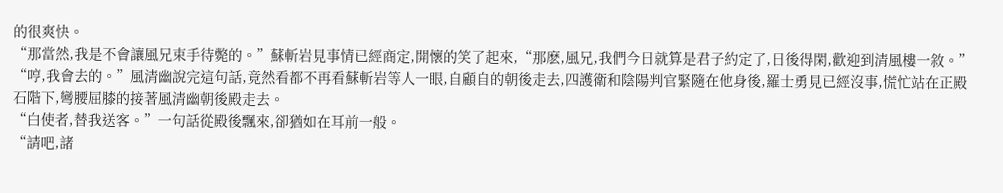的很爽快。
“那當然,我是不會讓風兄束手待斃的。”蘇斬岩見事情已經商定,開懷的笑了起來,“那麽,風兄,我們今日就算是君子約定了,日後得閑,歡迎到清風樓一敘。”
“哼,我會去的。”風清幽說完這句話,竟然看都不再看蘇斬岩等人一眼,自顧自的朝後走去,四護衛和陰陽判官緊隨在他身後,羅士勇見已經沒事,慌忙站在正殿石階下,彎腰屈膝的接著風清幽朝後殿走去。
“白使者,替我送客。”一句話從殿後飄來,卻猶如在耳前一般。
“請吧,諸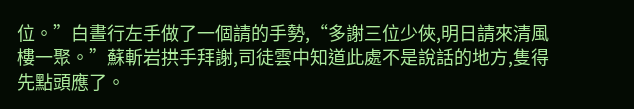位。”白晝行左手做了一個請的手勢,“多謝三位少俠,明日請來清風樓一聚。”蘇斬岩拱手拜謝,司徒雲中知道此處不是說話的地方,隻得先點頭應了。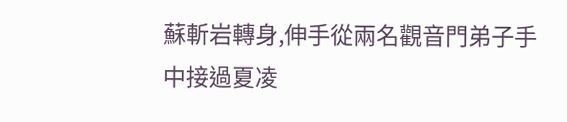蘇斬岩轉身,伸手從兩名觀音門弟子手中接過夏凌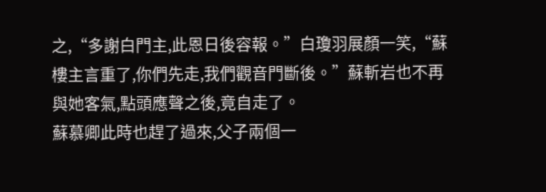之,“多謝白門主,此恩日後容報。”白瓊羽展顏一笑,“蘇樓主言重了,你們先走,我們觀音門斷後。”蘇斬岩也不再與她客氣,點頭應聲之後,竟自走了。
蘇慕卿此時也趕了過來,父子兩個一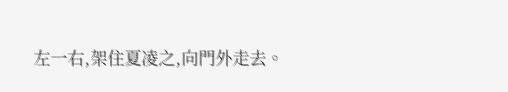左一右,架住夏凌之,向門外走去。